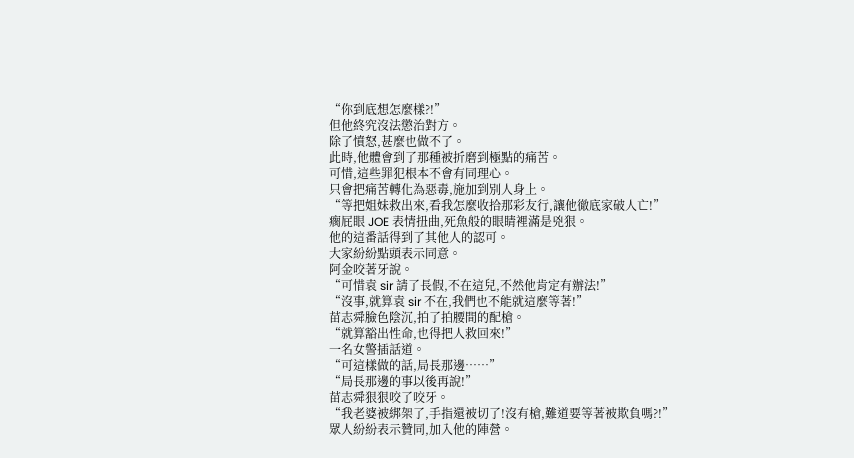“你到底想怎麼樣?!”
但他終究沒法懲治對方。
除了憤怒,甚麼也做不了。
此時,他體會到了那種被折磨到極點的痛苦。
可惜,這些罪犯根本不會有同理心。
只會把痛苦轉化為惡毒,施加到別人身上。
“等把姐妹救出來,看我怎麼收拾那彩友行,讓他徹底家破人亡!”
瘸屁眼 JOE 表情扭曲,死魚般的眼睛裡滿是兇狠。
他的這番話得到了其他人的認可。
大家紛紛點頭表示同意。
阿金咬著牙說。
“可惜袁 sir 請了長假,不在這兒,不然他肯定有辦法!”
“沒事,就算袁 sir 不在,我們也不能就這麼等著!”
苗志舜臉色陰沉,拍了拍腰間的配槍。
“就算豁出性命,也得把人救回來!”
一名女警插話道。
“可這樣做的話,局長那邊……”
“局長那邊的事以後再說!”
苗志舜狠狠咬了咬牙。
“我老婆被綁架了,手指還被切了!沒有槍,難道要等著被欺負嗎?!”
眾人紛紛表示贊同,加入他的陣營。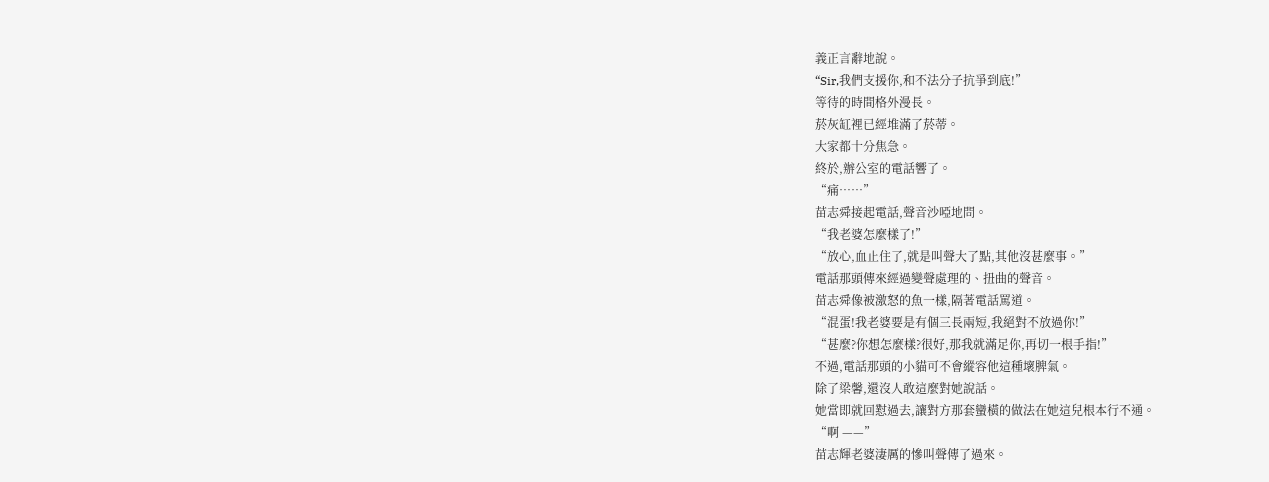義正言辭地說。
“Sir,我們支援你,和不法分子抗爭到底!”
等待的時間格外漫長。
菸灰缸裡已經堆滿了菸蒂。
大家都十分焦急。
終於,辦公室的電話響了。
“痛……”
苗志舜接起電話,聲音沙啞地問。
“我老婆怎麼樣了!”
“放心,血止住了,就是叫聲大了點,其他沒甚麼事。”
電話那頭傳來經過變聲處理的、扭曲的聲音。
苗志舜像被激怒的魚一樣,隔著電話罵道。
“混蛋!我老婆要是有個三長兩短,我絕對不放過你!”
“甚麼?你想怎麼樣?很好,那我就滿足你,再切一根手指!”
不過,電話那頭的小貓可不會縱容他這種壞脾氣。
除了梁馨,還沒人敢這麼對她說話。
她當即就回懟過去,讓對方那套蠻橫的做法在她這兒根本行不通。
“啊 ——”
苗志輝老婆淒厲的慘叫聲傳了過來。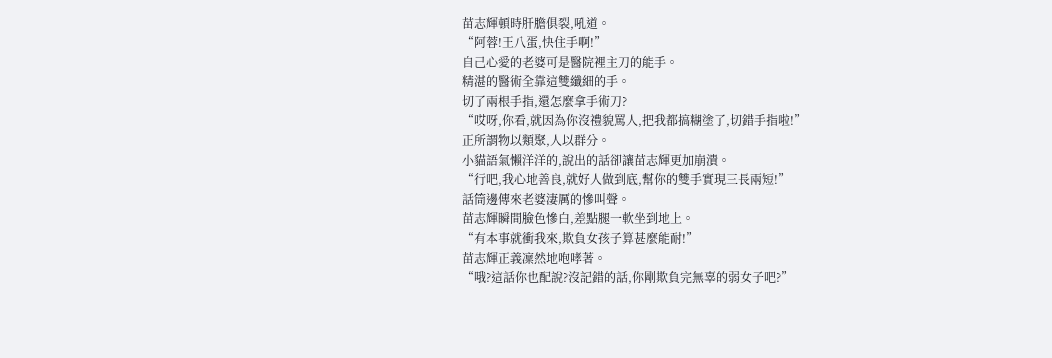苗志輝頓時肝膽俱裂,吼道。
“阿蓉!王八蛋,快住手啊!”
自己心愛的老婆可是醫院裡主刀的能手。
精湛的醫術全靠這雙纖細的手。
切了兩根手指,還怎麼拿手術刀?
“哎呀,你看,就因為你沒禮貌罵人,把我都搞糊塗了,切錯手指啦!”
正所謂物以類聚,人以群分。
小貓語氣懶洋洋的,說出的話卻讓苗志輝更加崩潰。
“行吧,我心地善良,就好人做到底,幫你的雙手實現三長兩短!”
話筒邊傳來老婆淒厲的慘叫聲。
苗志輝瞬間臉色慘白,差點腿一軟坐到地上。
“有本事就衝我來,欺負女孩子算甚麼能耐!”
苗志輝正義凜然地咆哮著。
“哦?這話你也配說?沒記錯的話,你剛欺負完無辜的弱女子吧?”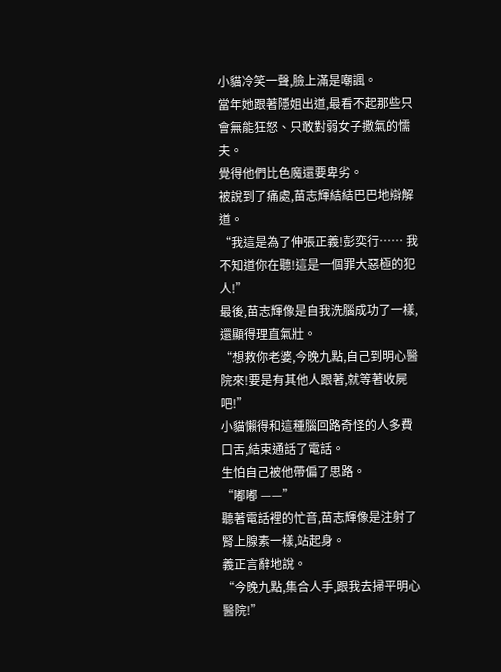小貓冷笑一聲,臉上滿是嘲諷。
當年她跟著隱姐出道,最看不起那些只會無能狂怒、只敢對弱女子撒氣的懦夫。
覺得他們比色魔還要卑劣。
被說到了痛處,苗志輝結結巴巴地辯解道。
“我這是為了伸張正義!彭奕行…… 我不知道你在聽!這是一個罪大惡極的犯人!”
最後,苗志輝像是自我洗腦成功了一樣,還顯得理直氣壯。
“想救你老婆,今晚九點,自己到明心醫院來!要是有其他人跟著,就等著收屍吧!”
小貓懶得和這種腦回路奇怪的人多費口舌,結束通話了電話。
生怕自己被他帶偏了思路。
“嘟嘟 ——”
聽著電話裡的忙音,苗志輝像是注射了腎上腺素一樣,站起身。
義正言辭地說。
“今晚九點,集合人手,跟我去掃平明心醫院!”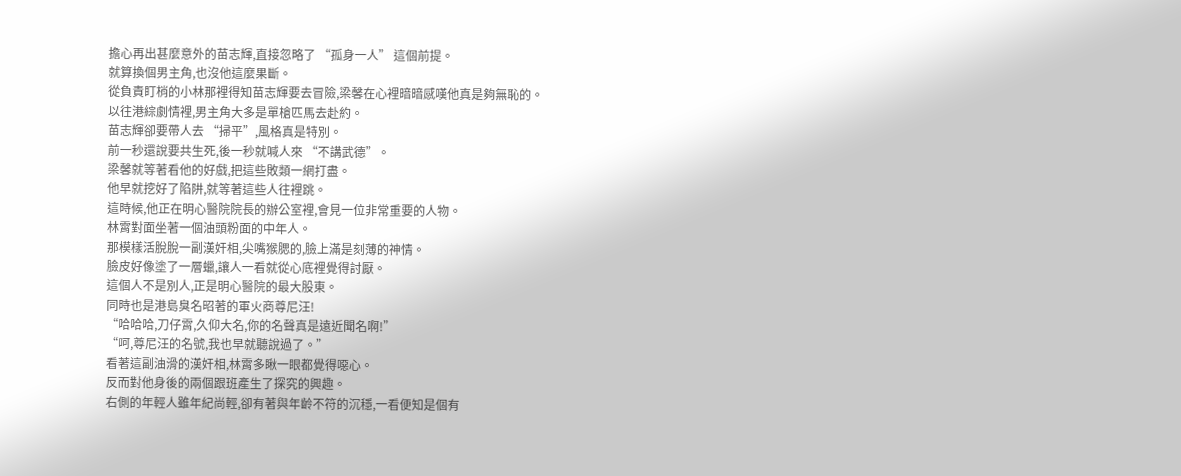擔心再出甚麼意外的苗志輝,直接忽略了 “孤身一人” 這個前提。
就算換個男主角,也沒他這麼果斷。
從負責盯梢的小林那裡得知苗志輝要去冒險,梁馨在心裡暗暗感嘆他真是夠無恥的。
以往港綜劇情裡,男主角大多是單槍匹馬去赴約。
苗志輝卻要帶人去 “掃平”,風格真是特別。
前一秒還說要共生死,後一秒就喊人來 “不講武德”。
梁馨就等著看他的好戲,把這些敗類一網打盡。
他早就挖好了陷阱,就等著這些人往裡跳。
這時候,他正在明心醫院院長的辦公室裡,會見一位非常重要的人物。
林霄對面坐著一個油頭粉面的中年人。
那模樣活脫脫一副漢奸相,尖嘴猴腮的,臉上滿是刻薄的神情。
臉皮好像塗了一層蠟,讓人一看就從心底裡覺得討厭。
這個人不是別人,正是明心醫院的最大股東。
同時也是港島臭名昭著的軍火商尊尼汪!
“哈哈哈,刀仔霄,久仰大名,你的名聲真是遠近聞名啊!”
“呵,尊尼汪的名號,我也早就聽說過了。”
看著這副油滑的漢奸相,林霄多瞅一眼都覺得噁心。
反而對他身後的兩個跟班產生了探究的興趣。
右側的年輕人雖年紀尚輕,卻有著與年齡不符的沉穩,一看便知是個有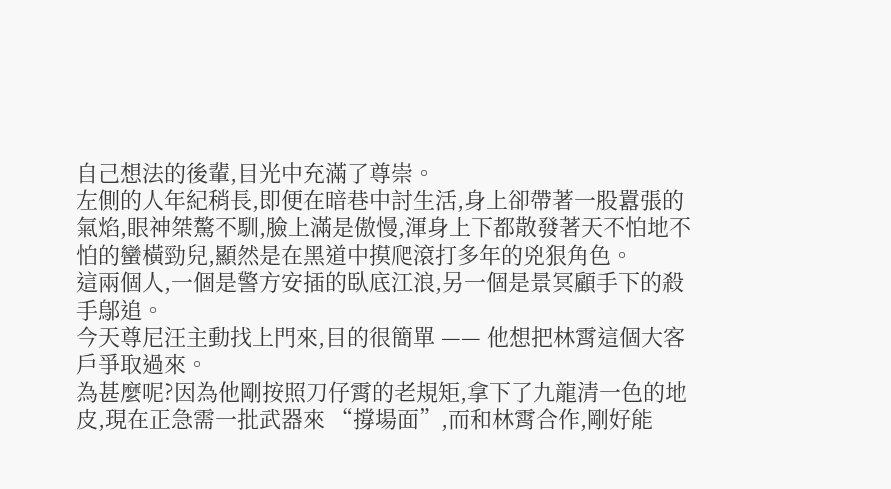自己想法的後輩,目光中充滿了尊崇。
左側的人年紀稍長,即便在暗巷中討生活,身上卻帶著一股囂張的氣焰,眼神桀驁不馴,臉上滿是傲慢,渾身上下都散發著天不怕地不怕的蠻橫勁兒,顯然是在黑道中摸爬滾打多年的兇狠角色。
這兩個人,一個是警方安插的臥底江浪,另一個是景冥顧手下的殺手鄔追。
今天尊尼汪主動找上門來,目的很簡單 —— 他想把林霄這個大客戶爭取過來。
為甚麼呢?因為他剛按照刀仔霄的老規矩,拿下了九龍清一色的地皮,現在正急需一批武器來 “撐場面”,而和林霄合作,剛好能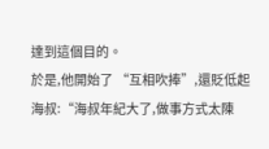達到這個目的。
於是,他開始了 “互相吹捧”,還貶低起海叔:“海叔年紀大了,做事方式太陳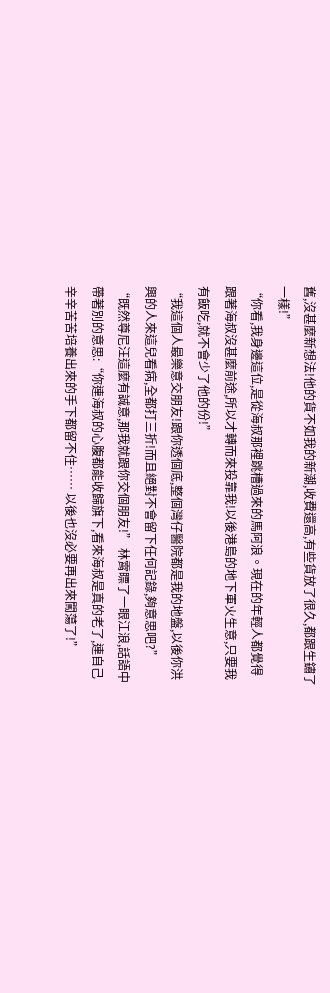舊,沒甚麼新想法!他的貨不如我的新潮,收費還高,有些貨放了很久,都跟生鏽了一樣!”
“你看,我身邊這位,是從海叔那裡跳槽過來的馬阿浪。現在的年輕人都覺得跟著海叔沒甚麼前途,所以才轉而來投靠我!以後港島的地下軍火生意,只要我有飯吃,就不會少了他的份!”
“我這個人最樂意交朋友!跟你透個底,整個灣仔醫院都是我的地盤,以後你洪興的人來這兒看病,全都打三折!而且絕對不會留下任何記錄,夠意思吧?”
“既然尊尼汪這麼有誠意,那我就跟你交個朋友!” 林霄瞟了一眼江浪,話語中帶著別的意思:“你連海叔的心腹都能收歸旗下,看來海叔是真的老了,連自己辛辛苦苦培養出來的手下都留不住…… 以後也沒必要再出來闖蕩了!”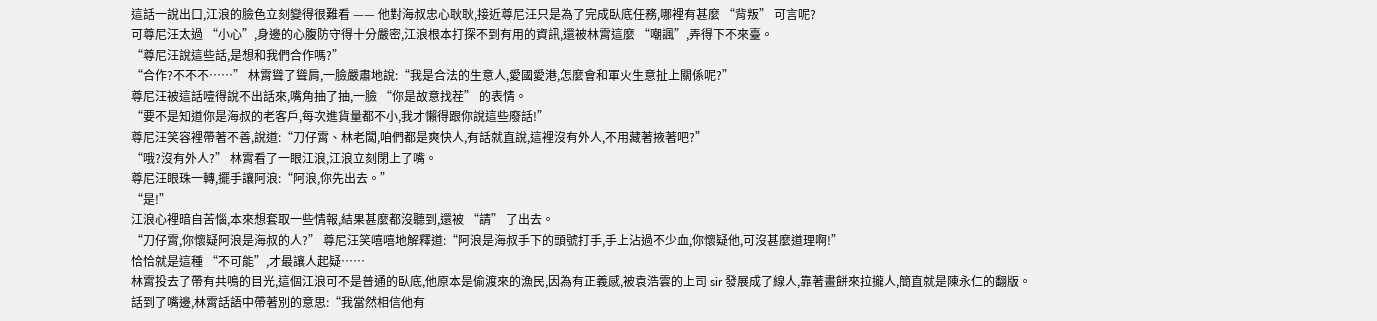這話一說出口,江浪的臉色立刻變得很難看 —— 他對海叔忠心耿耿,接近尊尼汪只是為了完成臥底任務,哪裡有甚麼 “背叛” 可言呢?
可尊尼汪太過 “小心”,身邊的心腹防守得十分嚴密,江浪根本打探不到有用的資訊,還被林霄這麼 “嘲諷”,弄得下不來臺。
“尊尼汪說這些話,是想和我們合作嗎?”
“合作?不不不……” 林霄聳了聳肩,一臉嚴肅地說:“我是合法的生意人,愛國愛港,怎麼會和軍火生意扯上關係呢?”
尊尼汪被這話噎得說不出話來,嘴角抽了抽,一臉 “你是故意找茬” 的表情。
“要不是知道你是海叔的老客戶,每次進貨量都不小,我才懶得跟你說這些廢話!”
尊尼汪笑容裡帶著不善,說道:“刀仔霄、林老闆,咱們都是爽快人,有話就直說,這裡沒有外人,不用藏著掖著吧?”
“哦?沒有外人?” 林霄看了一眼江浪,江浪立刻閉上了嘴。
尊尼汪眼珠一轉,擺手讓阿浪:“阿浪,你先出去。”
“是!”
江浪心裡暗自苦惱,本來想套取一些情報,結果甚麼都沒聽到,還被 “請” 了出去。
“刀仔霄,你懷疑阿浪是海叔的人?” 尊尼汪笑嘻嘻地解釋道:“阿浪是海叔手下的頭號打手,手上沾過不少血,你懷疑他,可沒甚麼道理啊!”
恰恰就是這種 “不可能”,才最讓人起疑……
林霄投去了帶有共鳴的目光,這個江浪可不是普通的臥底,他原本是偷渡來的漁民,因為有正義感,被袁浩雲的上司 sir 發展成了線人,靠著畫餅來拉攏人,簡直就是陳永仁的翻版。
話到了嘴邊,林霄話語中帶著別的意思:“我當然相信他有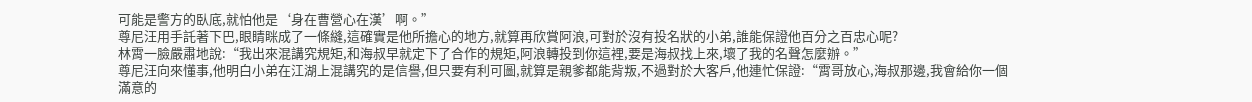可能是警方的臥底,就怕他是‘身在曹營心在漢’啊。”
尊尼汪用手託著下巴,眼睛眯成了一條縫,這確實是他所擔心的地方,就算再欣賞阿浪,可對於沒有投名狀的小弟,誰能保證他百分之百忠心呢?
林霄一臉嚴肅地說:“我出來混講究規矩,和海叔早就定下了合作的規矩,阿浪轉投到你這裡,要是海叔找上來,壞了我的名聲怎麼辦。”
尊尼汪向來懂事,他明白小弟在江湖上混講究的是信譽,但只要有利可圖,就算是親爹都能背叛,不過對於大客戶,他連忙保證:“霄哥放心,海叔那邊,我會給你一個滿意的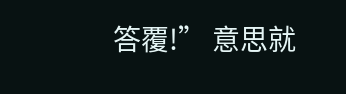答覆!” 意思就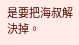是要把海叔解決掉。